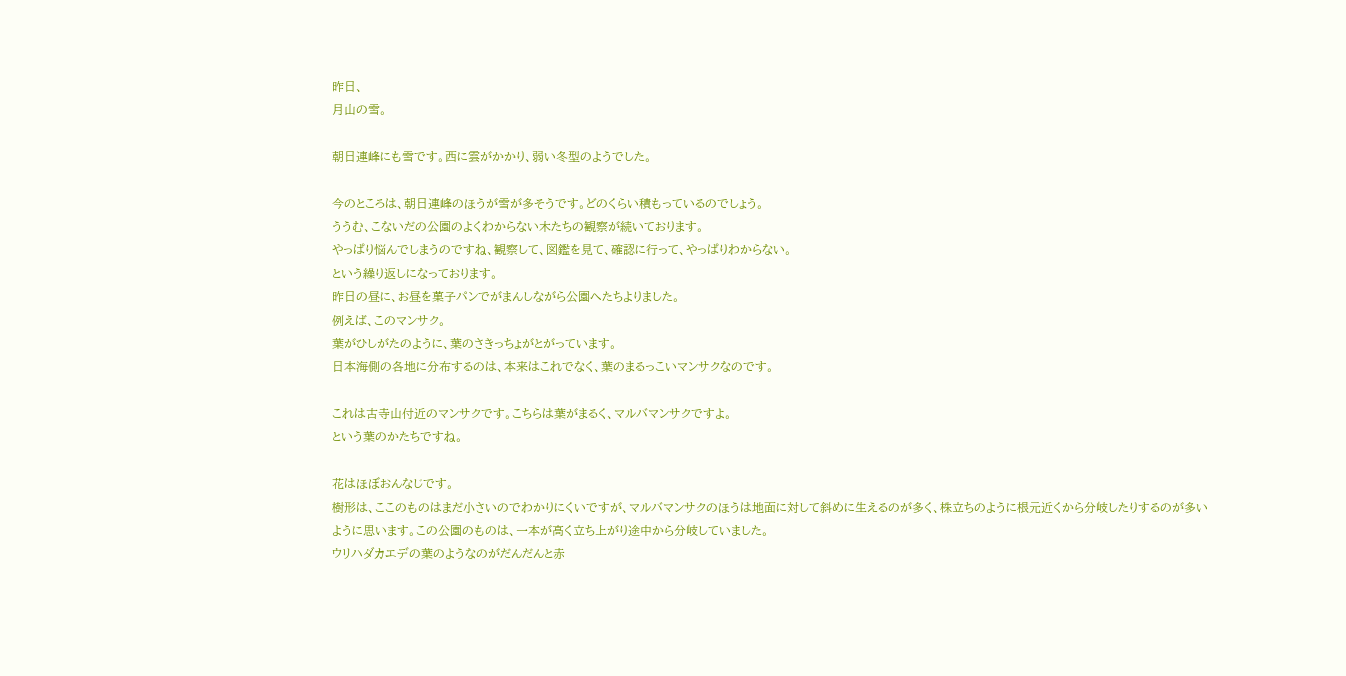昨日、
月山の雪。

朝日連峰にも雪です。西に雲がかかり、弱い冬型のようでした。

今のところは、朝日連峰のほうが雪が多そうです。どのくらい積もっているのでしょう。
ううむ、こないだの公園のよくわからない木たちの観察が続いております。
やっぱり悩んでしまうのですね、観察して、図鑑を見て、確認に行って、やっぱりわからない。
という繰り返しになっております。
昨日の昼に、お昼を菓子パンでがまんしながら公園へたちよりました。
例えば、このマンサク。
葉がひしがたのように、葉のさきっちょがとがっています。
日本海側の各地に分布するのは、本来はこれでなく、葉のまるっこいマンサクなのです。

これは古寺山付近のマンサクです。こちらは葉がまるく、マルバマンサクですよ。
という葉のかたちですね。

花はほぼおんなじです。
樹形は、ここのものはまだ小さいのでわかりにくいですが、マルバマンサクのほうは地面に対して斜めに生えるのが多く、株立ちのように根元近くから分岐したりするのが多いように思います。この公園のものは、一本が高く立ち上がり途中から分岐していました。
ウリハダカエデの葉のようなのがだんだんと赤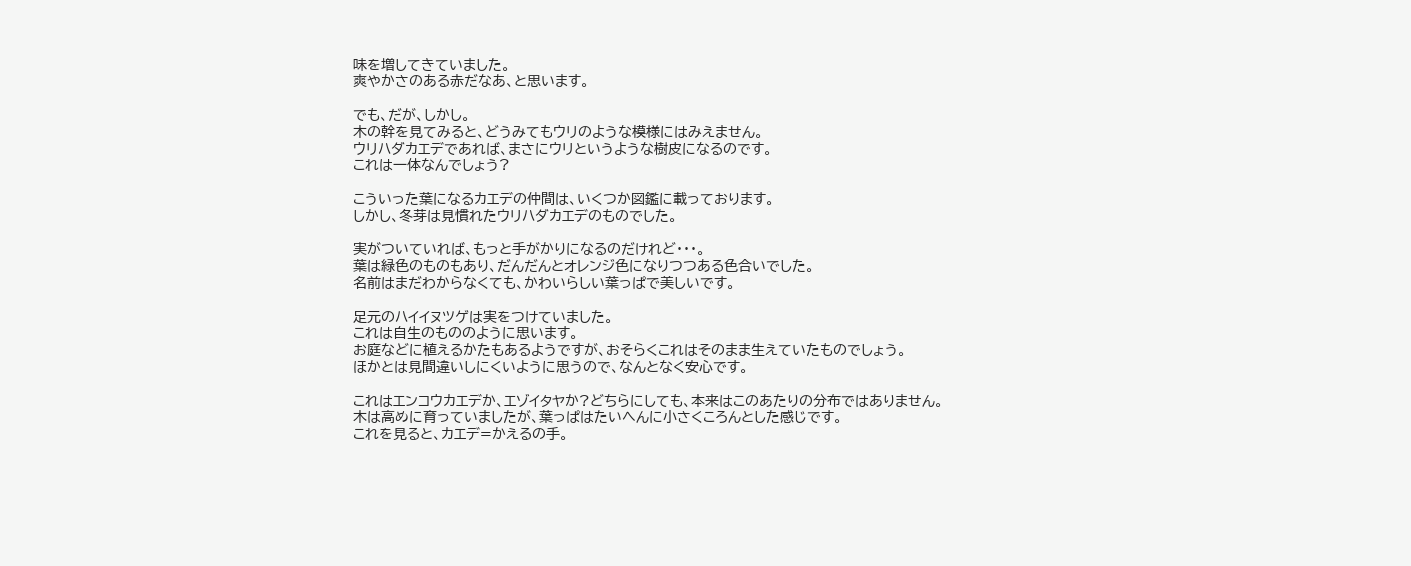味を増してきていました。
爽やかさのある赤だなあ、と思います。

でも、だが、しかし。
木の幹を見てみると、どうみてもウリのような模様にはみえません。
ウリハダカエデであれば、まさにウリというような樹皮になるのです。
これは一体なんでしょう?

こういった葉になるカエデの仲間は、いくつか図鑑に載っております。
しかし、冬芽は見慣れたウリハダカエデのものでした。

実がついていれば、もっと手がかりになるのだけれど・・・。
葉は緑色のものもあり、だんだんとオレンジ色になりつつある色合いでした。
名前はまだわからなくても、かわいらしい葉っぱで美しいです。

足元のハイイヌツゲは実をつけていました。
これは自生のもののように思います。
お庭などに植えるかたもあるようですが、おそらくこれはそのまま生えていたものでしょう。
ほかとは見間違いしにくいように思うので、なんとなく安心です。

これはエンコウカエデか、エゾイタヤか?どちらにしても、本来はこのあたりの分布ではありません。
木は高めに育っていましたが、葉っぱはたいへんに小さくころんとした感じです。
これを見ると、カエデ=かえるの手。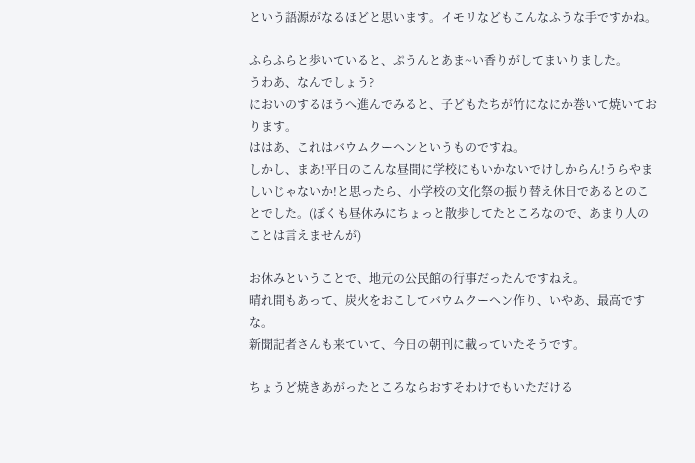という語源がなるほどと思います。イモリなどもこんなふうな手ですかね。

ふらふらと歩いていると、ぷうんとあま~い香りがしてまいりました。
うわあ、なんでしょう?
においのするほうへ進んでみると、子どもたちが竹になにか巻いて焼いております。
ははあ、これはバウムクーヘンというものですね。
しかし、まあ!平日のこんな昼間に学校にもいかないでけしからん!うらやましいじゃないか!と思ったら、小学校の文化祭の振り替え休日であるとのことでした。(ぼくも昼休みにちょっと散歩してたところなので、あまり人のことは言えませんが)

お休みということで、地元の公民館の行事だったんですねえ。
晴れ間もあって、炭火をおこしてバウムクーヘン作り、いやあ、最高ですな。
新聞記者さんも来ていて、今日の朝刊に載っていたそうです。

ちょうど焼きあがったところならおすそわけでもいただける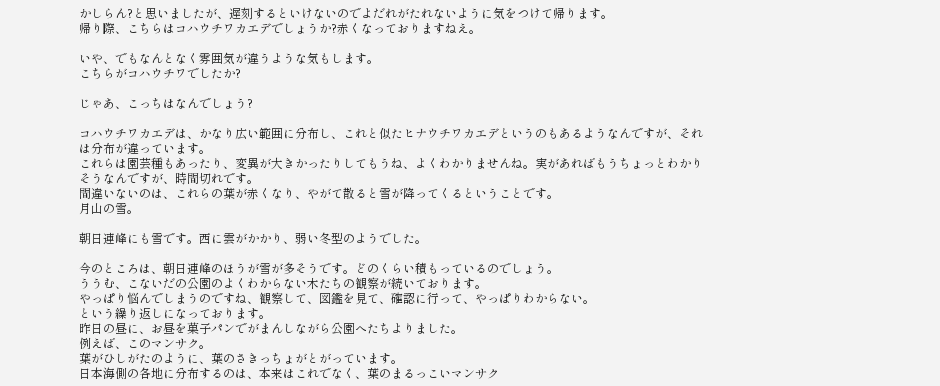かしらん?と思いましたが、遅刻するといけないのでよだれがたれないように気をつけて帰ります。
帰り際、こちらはコハウチワカエデでしょうか?赤くなっておりますねえ。

いや、でもなんとなく雰囲気が違うような気もします。
こちらがコハウチワでしたか?

じゃあ、こっちはなんでしょう?

コハウチワカエデは、かなり広い範囲に分布し、これと似たヒナウチワカエデというのもあるようなんですが、それは分布が違っています。
これらは園芸種もあったり、変異が大きかったりしてもうね、よくわかりませんね。実があればもうちょっとわかりそうなんですが、時間切れです。
間違いないのは、これらの葉が赤くなり、やがて散ると雪が降ってくるということです。
月山の雪。

朝日連峰にも雪です。西に雲がかかり、弱い冬型のようでした。

今のところは、朝日連峰のほうが雪が多そうです。どのくらい積もっているのでしょう。
ううむ、こないだの公園のよくわからない木たちの観察が続いております。
やっぱり悩んでしまうのですね、観察して、図鑑を見て、確認に行って、やっぱりわからない。
という繰り返しになっております。
昨日の昼に、お昼を菓子パンでがまんしながら公園へたちよりました。
例えば、このマンサク。
葉がひしがたのように、葉のさきっちょがとがっています。
日本海側の各地に分布するのは、本来はこれでなく、葉のまるっこいマンサク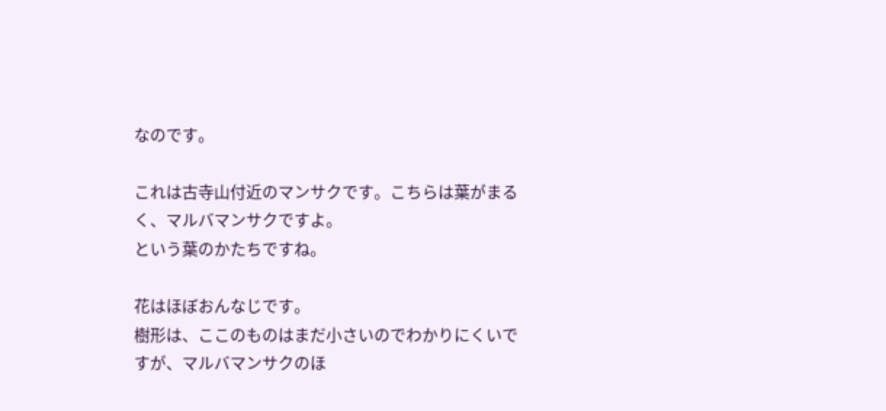なのです。

これは古寺山付近のマンサクです。こちらは葉がまるく、マルバマンサクですよ。
という葉のかたちですね。

花はほぼおんなじです。
樹形は、ここのものはまだ小さいのでわかりにくいですが、マルバマンサクのほ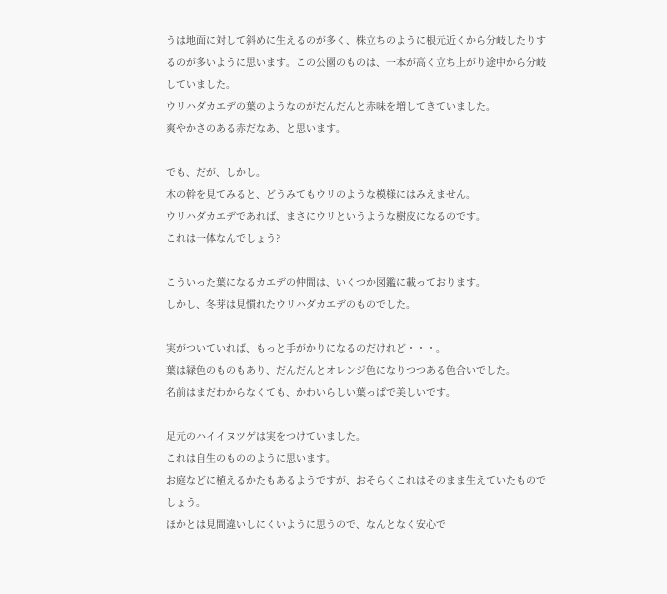うは地面に対して斜めに生えるのが多く、株立ちのように根元近くから分岐したりするのが多いように思います。この公園のものは、一本が高く立ち上がり途中から分岐していました。
ウリハダカエデの葉のようなのがだんだんと赤味を増してきていました。
爽やかさのある赤だなあ、と思います。

でも、だが、しかし。
木の幹を見てみると、どうみてもウリのような模様にはみえません。
ウリハダカエデであれば、まさにウリというような樹皮になるのです。
これは一体なんでしょう?

こういった葉になるカエデの仲間は、いくつか図鑑に載っております。
しかし、冬芽は見慣れたウリハダカエデのものでした。

実がついていれば、もっと手がかりになるのだけれど・・・。
葉は緑色のものもあり、だんだんとオレンジ色になりつつある色合いでした。
名前はまだわからなくても、かわいらしい葉っぱで美しいです。

足元のハイイヌツゲは実をつけていました。
これは自生のもののように思います。
お庭などに植えるかたもあるようですが、おそらくこれはそのまま生えていたものでしょう。
ほかとは見間違いしにくいように思うので、なんとなく安心で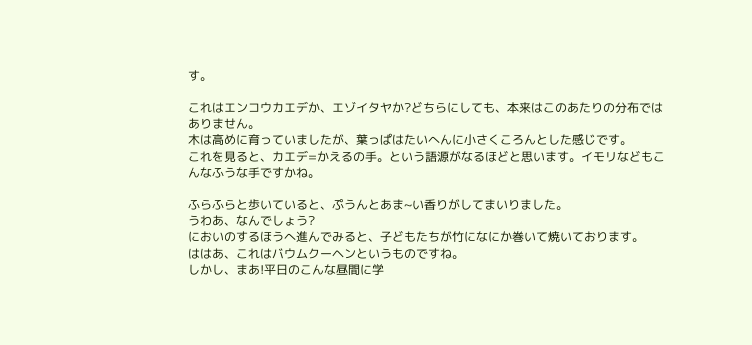す。

これはエンコウカエデか、エゾイタヤか?どちらにしても、本来はこのあたりの分布ではありません。
木は高めに育っていましたが、葉っぱはたいへんに小さくころんとした感じです。
これを見ると、カエデ=かえるの手。という語源がなるほどと思います。イモリなどもこんなふうな手ですかね。

ふらふらと歩いていると、ぷうんとあま~い香りがしてまいりました。
うわあ、なんでしょう?
においのするほうへ進んでみると、子どもたちが竹になにか巻いて焼いております。
ははあ、これはバウムクーヘンというものですね。
しかし、まあ!平日のこんな昼間に学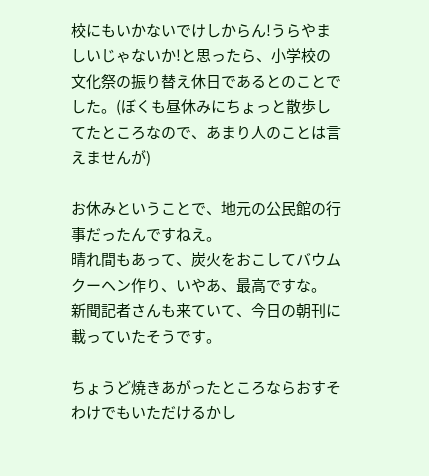校にもいかないでけしからん!うらやましいじゃないか!と思ったら、小学校の文化祭の振り替え休日であるとのことでした。(ぼくも昼休みにちょっと散歩してたところなので、あまり人のことは言えませんが)

お休みということで、地元の公民館の行事だったんですねえ。
晴れ間もあって、炭火をおこしてバウムクーヘン作り、いやあ、最高ですな。
新聞記者さんも来ていて、今日の朝刊に載っていたそうです。

ちょうど焼きあがったところならおすそわけでもいただけるかし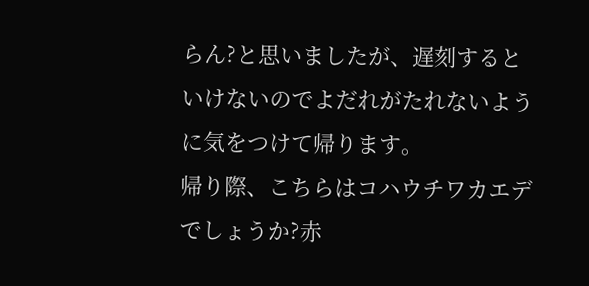らん?と思いましたが、遅刻するといけないのでよだれがたれないように気をつけて帰ります。
帰り際、こちらはコハウチワカエデでしょうか?赤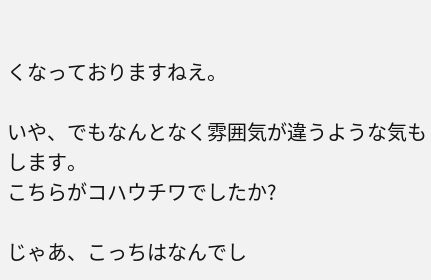くなっておりますねえ。

いや、でもなんとなく雰囲気が違うような気もします。
こちらがコハウチワでしたか?

じゃあ、こっちはなんでし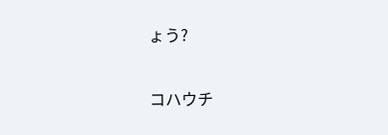ょう?

コハウチ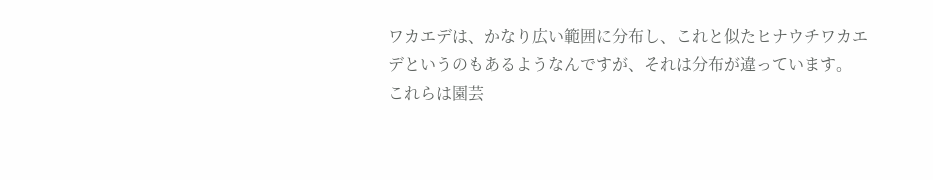ワカエデは、かなり広い範囲に分布し、これと似たヒナウチワカエデというのもあるようなんですが、それは分布が違っています。
これらは園芸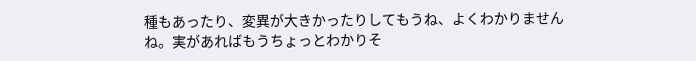種もあったり、変異が大きかったりしてもうね、よくわかりませんね。実があればもうちょっとわかりそ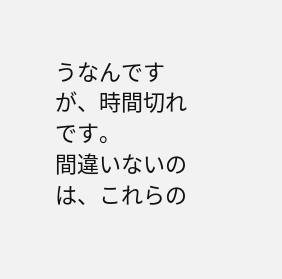うなんですが、時間切れです。
間違いないのは、これらの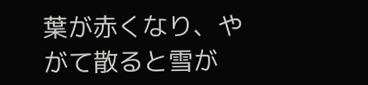葉が赤くなり、やがて散ると雪が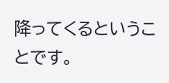降ってくるということです。